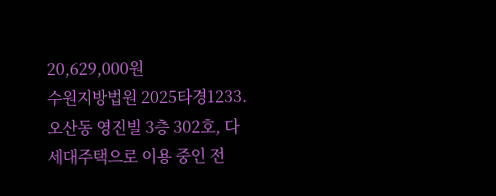20,629,000원
수원지방법원 2025타경1233. 오산동 영진빌 3층 302호, 다세대주택으로 이용 중인 전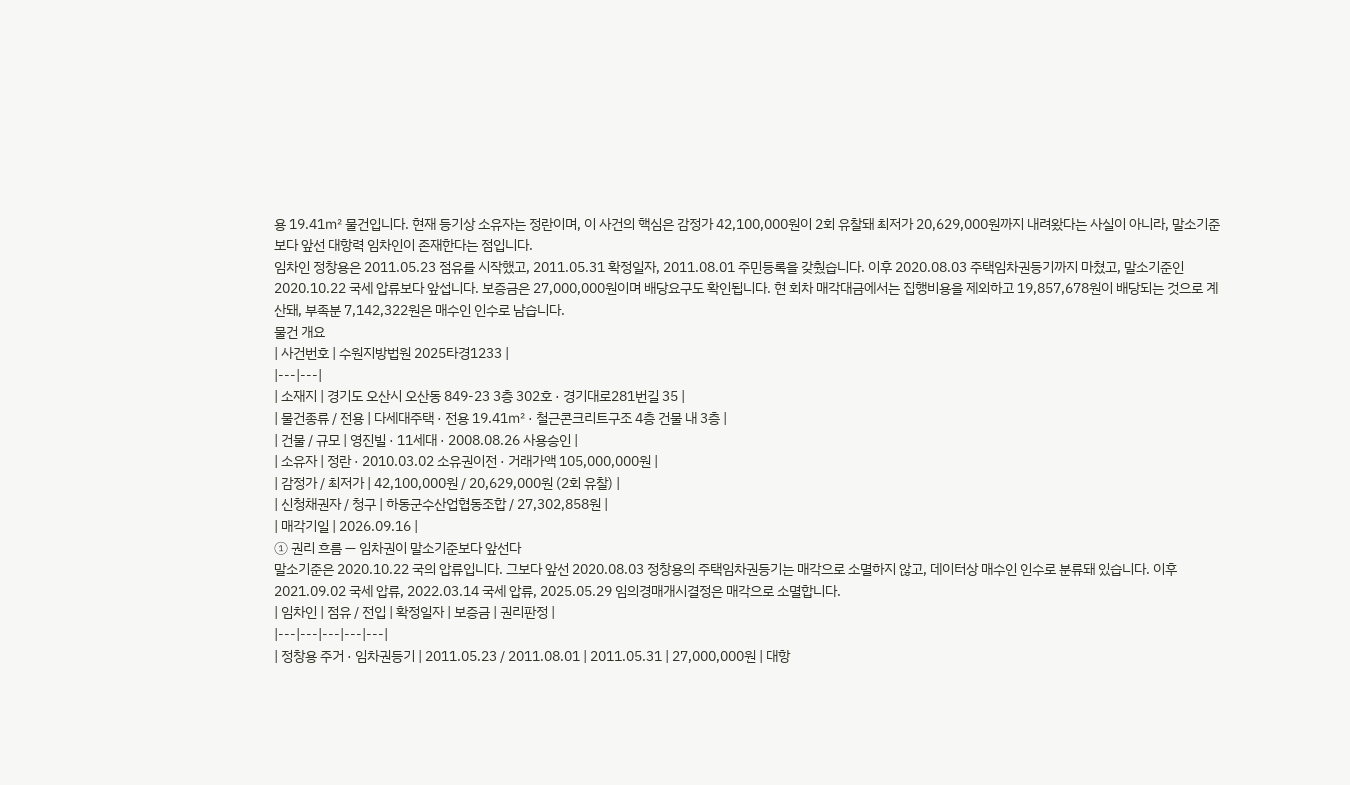용 19.41㎡ 물건입니다. 현재 등기상 소유자는 정란이며, 이 사건의 핵심은 감정가 42,100,000원이 2회 유찰돼 최저가 20,629,000원까지 내려왔다는 사실이 아니라, 말소기준보다 앞선 대항력 임차인이 존재한다는 점입니다.
임차인 정창용은 2011.05.23 점유를 시작했고, 2011.05.31 확정일자, 2011.08.01 주민등록을 갖췄습니다. 이후 2020.08.03 주택임차권등기까지 마쳤고, 말소기준인 2020.10.22 국세 압류보다 앞섭니다. 보증금은 27,000,000원이며 배당요구도 확인됩니다. 현 회차 매각대금에서는 집행비용을 제외하고 19,857,678원이 배당되는 것으로 계산돼, 부족분 7,142,322원은 매수인 인수로 남습니다.
물건 개요
| 사건번호 | 수원지방법원 2025타경1233 |
|---|---|
| 소재지 | 경기도 오산시 오산동 849-23 3층 302호 · 경기대로281번길 35 |
| 물건종류 / 전용 | 다세대주택 · 전용 19.41㎡ · 철근콘크리트구조 4층 건물 내 3층 |
| 건물 / 규모 | 영진빌 · 11세대 · 2008.08.26 사용승인 |
| 소유자 | 정란 · 2010.03.02 소유권이전 · 거래가액 105,000,000원 |
| 감정가 / 최저가 | 42,100,000원 / 20,629,000원 (2회 유찰) |
| 신청채권자 / 청구 | 하동군수산업협동조합 / 27,302,858원 |
| 매각기일 | 2026.09.16 |
① 권리 흐름 — 임차권이 말소기준보다 앞선다
말소기준은 2020.10.22 국의 압류입니다. 그보다 앞선 2020.08.03 정창용의 주택임차권등기는 매각으로 소멸하지 않고, 데이터상 매수인 인수로 분류돼 있습니다. 이후 2021.09.02 국세 압류, 2022.03.14 국세 압류, 2025.05.29 임의경매개시결정은 매각으로 소멸합니다.
| 임차인 | 점유 / 전입 | 확정일자 | 보증금 | 권리판정 |
|---|---|---|---|---|
| 정창용 주거 · 임차권등기 | 2011.05.23 / 2011.08.01 | 2011.05.31 | 27,000,000원 | 대항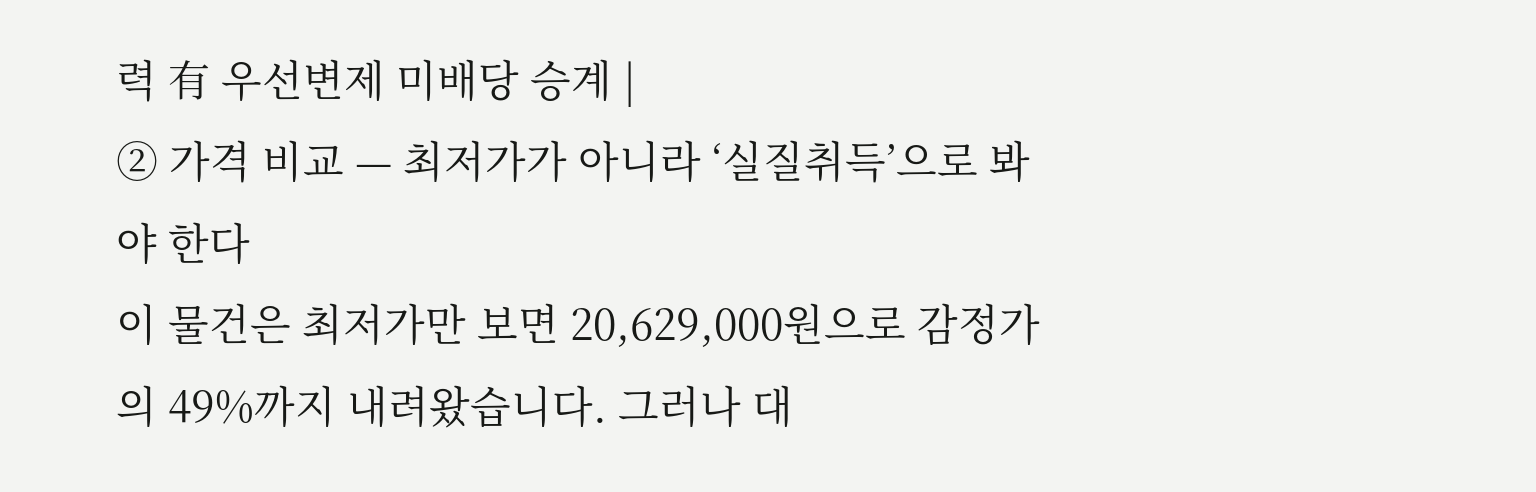력 有 우선변제 미배당 승계 |
② 가격 비교 — 최저가가 아니라 ‘실질취득’으로 봐야 한다
이 물건은 최저가만 보면 20,629,000원으로 감정가의 49%까지 내려왔습니다. 그러나 대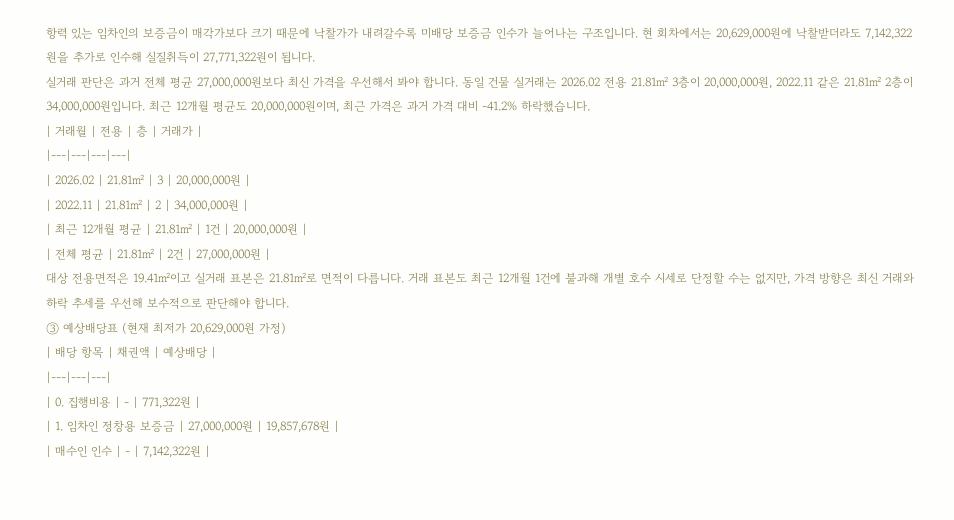항력 있는 임차인의 보증금이 매각가보다 크기 때문에 낙찰가가 내려갈수록 미배당 보증금 인수가 늘어나는 구조입니다. 현 회차에서는 20,629,000원에 낙찰받더라도 7,142,322원을 추가로 인수해 실질취득이 27,771,322원이 됩니다.
실거래 판단은 과거 전체 평균 27,000,000원보다 최신 가격을 우선해서 봐야 합니다. 동일 건물 실거래는 2026.02 전용 21.81㎡ 3층이 20,000,000원, 2022.11 같은 21.81㎡ 2층이 34,000,000원입니다. 최근 12개월 평균도 20,000,000원이며, 최근 가격은 과거 가격 대비 -41.2% 하락했습니다.
| 거래월 | 전용 | 층 | 거래가 |
|---|---|---|---|
| 2026.02 | 21.81㎡ | 3 | 20,000,000원 |
| 2022.11 | 21.81㎡ | 2 | 34,000,000원 |
| 최근 12개월 평균 | 21.81㎡ | 1건 | 20,000,000원 |
| 전체 평균 | 21.81㎡ | 2건 | 27,000,000원 |
대상 전용면적은 19.41㎡이고 실거래 표본은 21.81㎡로 면적이 다릅니다. 거래 표본도 최근 12개월 1건에 불과해 개별 호수 시세로 단정할 수는 없지만, 가격 방향은 최신 거래와 하락 추세를 우선해 보수적으로 판단해야 합니다.
③ 예상배당표 (현재 최저가 20,629,000원 가정)
| 배당 항목 | 채권액 | 예상배당 |
|---|---|---|
| 0. 집행비용 | - | 771,322원 |
| 1. 임차인 정창용 보증금 | 27,000,000원 | 19,857,678원 |
| 매수인 인수 | - | 7,142,322원 |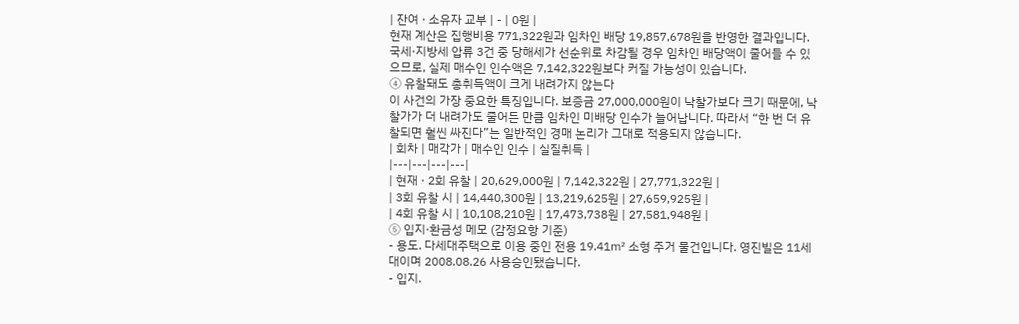| 잔여 · 소유자 교부 | - | 0원 |
현재 계산은 집행비용 771,322원과 임차인 배당 19,857,678원을 반영한 결과입니다. 국세·지방세 압류 3건 중 당해세가 선순위로 차감될 경우 임차인 배당액이 줄어들 수 있으므로, 실제 매수인 인수액은 7,142,322원보다 커질 가능성이 있습니다.
④ 유찰돼도 총취득액이 크게 내려가지 않는다
이 사건의 가장 중요한 특징입니다. 보증금 27,000,000원이 낙찰가보다 크기 때문에, 낙찰가가 더 내려가도 줄어든 만큼 임차인 미배당 인수가 늘어납니다. 따라서 “한 번 더 유찰되면 훨씬 싸진다”는 일반적인 경매 논리가 그대로 적용되지 않습니다.
| 회차 | 매각가 | 매수인 인수 | 실질취득 |
|---|---|---|---|
| 현재 · 2회 유찰 | 20,629,000원 | 7,142,322원 | 27,771,322원 |
| 3회 유찰 시 | 14,440,300원 | 13,219,625원 | 27,659,925원 |
| 4회 유찰 시 | 10,108,210원 | 17,473,738원 | 27,581,948원 |
⑤ 입지·환금성 메모 (감정요항 기준)
- 용도. 다세대주택으로 이용 중인 전용 19.41㎡ 소형 주거 물건입니다. 영진빌은 11세대이며 2008.08.26 사용승인됐습니다.
- 입지.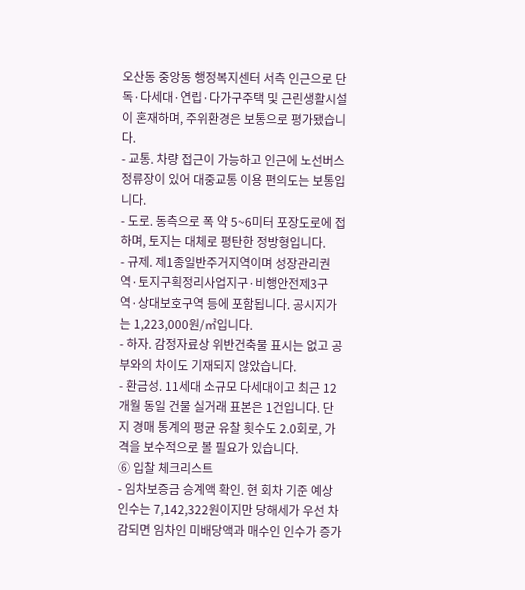오산동 중앙동 행정복지센터 서측 인근으로 단독·다세대·연립·다가구주택 및 근린생활시설이 혼재하며, 주위환경은 보통으로 평가됐습니다.
- 교통. 차량 접근이 가능하고 인근에 노선버스정류장이 있어 대중교통 이용 편의도는 보통입니다.
- 도로. 동측으로 폭 약 5~6미터 포장도로에 접하며, 토지는 대체로 평탄한 정방형입니다.
- 규제. 제1종일반주거지역이며 성장관리권역·토지구획정리사업지구·비행안전제3구역·상대보호구역 등에 포함됩니다. 공시지가는 1,223,000원/㎡입니다.
- 하자. 감정자료상 위반건축물 표시는 없고 공부와의 차이도 기재되지 않았습니다.
- 환금성. 11세대 소규모 다세대이고 최근 12개월 동일 건물 실거래 표본은 1건입니다. 단지 경매 통계의 평균 유찰 횟수도 2.0회로, 가격을 보수적으로 볼 필요가 있습니다.
⑥ 입찰 체크리스트
- 임차보증금 승계액 확인. 현 회차 기준 예상 인수는 7,142,322원이지만 당해세가 우선 차감되면 임차인 미배당액과 매수인 인수가 증가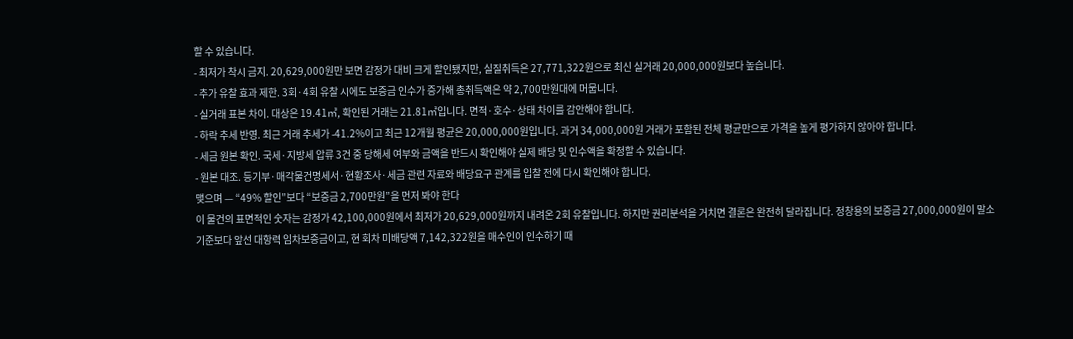할 수 있습니다.
- 최저가 착시 금지. 20,629,000원만 보면 감정가 대비 크게 할인됐지만, 실질취득은 27,771,322원으로 최신 실거래 20,000,000원보다 높습니다.
- 추가 유찰 효과 제한. 3회·4회 유찰 시에도 보증금 인수가 증가해 총취득액은 약 2,700만원대에 머뭅니다.
- 실거래 표본 차이. 대상은 19.41㎡, 확인된 거래는 21.81㎡입니다. 면적·호수·상태 차이를 감안해야 합니다.
- 하락 추세 반영. 최근 거래 추세가 -41.2%이고 최근 12개월 평균은 20,000,000원입니다. 과거 34,000,000원 거래가 포함된 전체 평균만으로 가격을 높게 평가하지 않아야 합니다.
- 세금 원본 확인. 국세·지방세 압류 3건 중 당해세 여부와 금액을 반드시 확인해야 실제 배당 및 인수액을 확정할 수 있습니다.
- 원본 대조. 등기부·매각물건명세서·현황조사·세금 관련 자료와 배당요구 관계를 입찰 전에 다시 확인해야 합니다.
맺으며 — “49% 할인”보다 “보증금 2,700만원”을 먼저 봐야 한다
이 물건의 표면적인 숫자는 감정가 42,100,000원에서 최저가 20,629,000원까지 내려온 2회 유찰입니다. 하지만 권리분석을 거치면 결론은 완전히 달라집니다. 정창용의 보증금 27,000,000원이 말소기준보다 앞선 대항력 임차보증금이고, 현 회차 미배당액 7,142,322원을 매수인이 인수하기 때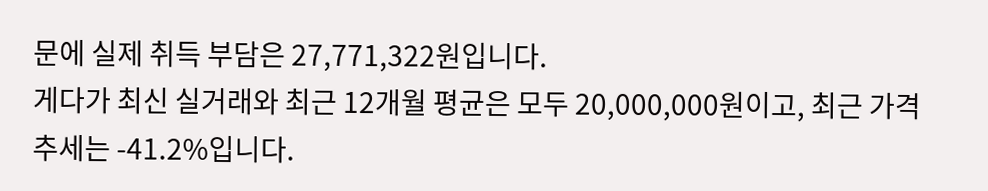문에 실제 취득 부담은 27,771,322원입니다.
게다가 최신 실거래와 최근 12개월 평균은 모두 20,000,000원이고, 최근 가격 추세는 -41.2%입니다.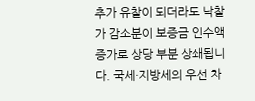추가 유찰이 되더라도 낙찰가 감소분이 보증금 인수액 증가로 상당 부분 상쇄됩니다. 국세·지방세의 우선 차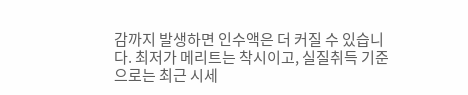감까지 발생하면 인수액은 더 커질 수 있습니다. 최저가 메리트는 착시이고, 실질취득 기준으로는 최근 시세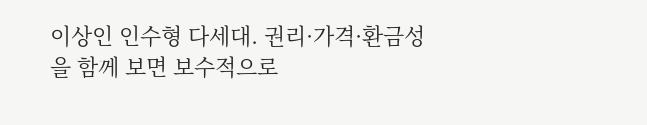이상인 인수형 다세대. 권리·가격·환금성을 함께 보면 보수적으로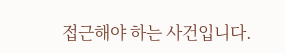접근해야 하는 사건입니다.